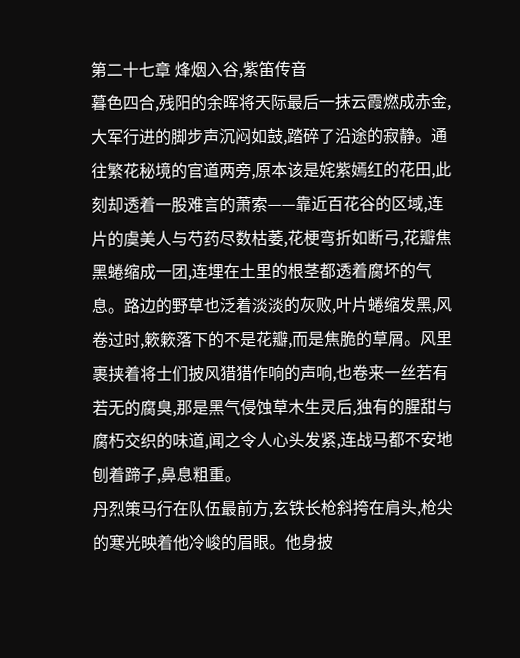第二十七章 烽烟入谷,紫笛传音
暮色四合,残阳的余晖将天际最后一抹云霞燃成赤金,大军行进的脚步声沉闷如鼓,踏碎了沿途的寂静。通往繁花秘境的官道两旁,原本该是姹紫嫣红的花田,此刻却透着一股难言的萧索——靠近百花谷的区域,连片的虞美人与芍药尽数枯萎,花梗弯折如断弓,花瓣焦黑蜷缩成一团,连埋在土里的根茎都透着腐坏的气息。路边的野草也泛着淡淡的灰败,叶片蜷缩发黑,风卷过时,簌簌落下的不是花瓣,而是焦脆的草屑。风里裹挟着将士们披风猎猎作响的声响,也卷来一丝若有若无的腐臭,那是黑气侵蚀草木生灵后,独有的腥甜与腐朽交织的味道,闻之令人心头发紧,连战马都不安地刨着蹄子,鼻息粗重。
丹烈策马行在队伍最前方,玄铁长枪斜挎在肩头,枪尖的寒光映着他冷峻的眉眼。他身披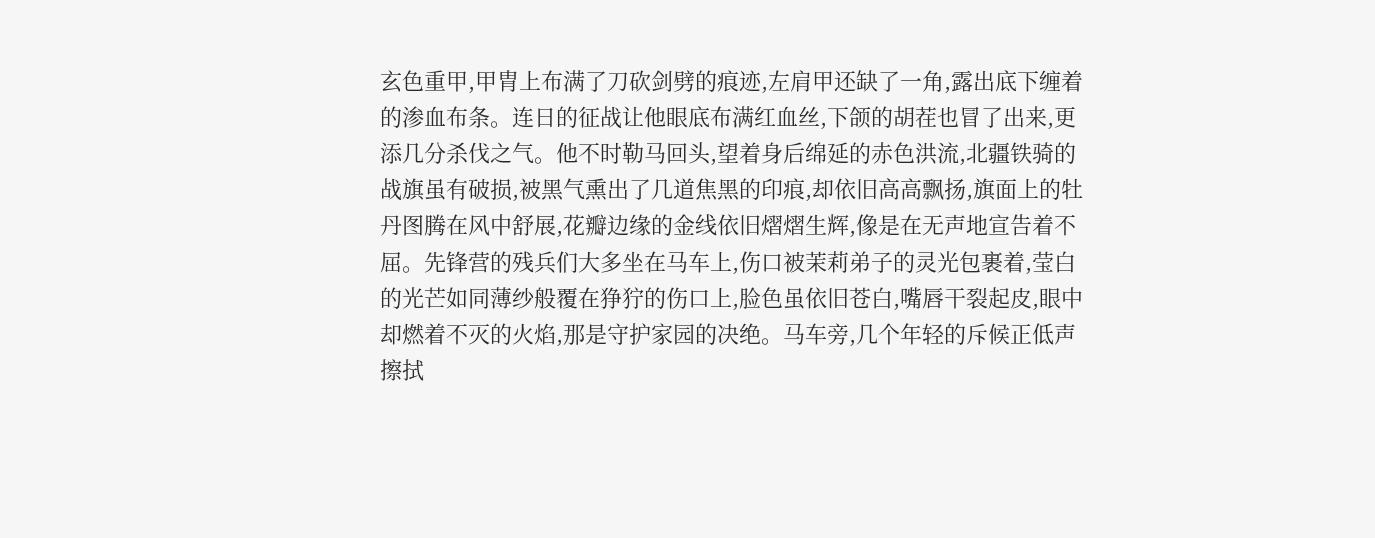玄色重甲,甲胄上布满了刀砍剑劈的痕迹,左肩甲还缺了一角,露出底下缠着的渗血布条。连日的征战让他眼底布满红血丝,下颌的胡茬也冒了出来,更添几分杀伐之气。他不时勒马回头,望着身后绵延的赤色洪流,北疆铁骑的战旗虽有破损,被黑气熏出了几道焦黑的印痕,却依旧高高飘扬,旗面上的牡丹图腾在风中舒展,花瓣边缘的金线依旧熠熠生辉,像是在无声地宣告着不屈。先锋营的残兵们大多坐在马车上,伤口被茉莉弟子的灵光包裹着,莹白的光芒如同薄纱般覆在狰狞的伤口上,脸色虽依旧苍白,嘴唇干裂起皮,眼中却燃着不灭的火焰,那是守护家园的决绝。马车旁,几个年轻的斥候正低声擦拭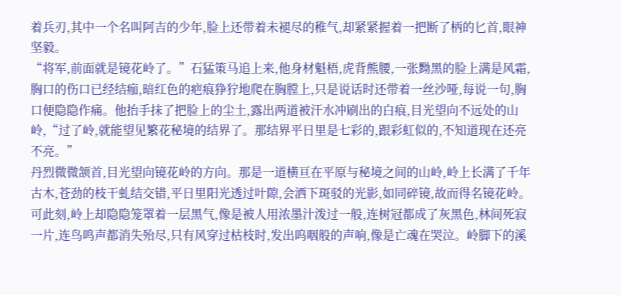着兵刃,其中一个名叫阿吉的少年,脸上还带着未褪尽的稚气,却紧紧握着一把断了柄的匕首,眼神坚毅。
“将军,前面就是镜花岭了。”石猛策马追上来,他身材魁梧,虎背熊腰,一张黝黑的脸上满是风霜,胸口的伤口已经结痂,暗红色的疤痕狰狞地爬在胸膛上,只是说话时还带着一丝沙哑,每说一句,胸口便隐隐作痛。他抬手抹了把脸上的尘土,露出两道被汗水冲刷出的白痕,目光望向不远处的山岭,“过了岭,就能望见繁花秘境的结界了。那结界平日里是七彩的,跟彩虹似的,不知道现在还亮不亮。”
丹烈微微颔首,目光望向镜花岭的方向。那是一道横亘在平原与秘境之间的山岭,岭上长满了千年古木,苍劲的枝干虬结交错,平日里阳光透过叶隙,会洒下斑驳的光影,如同碎镜,故而得名镜花岭。可此刻,岭上却隐隐笼罩着一层黑气,像是被人用浓墨汁泼过一般,连树冠都成了灰黑色,林间死寂一片,连鸟鸣声都消失殆尽,只有风穿过枯枝时,发出呜咽般的声响,像是亡魂在哭泣。岭脚下的溪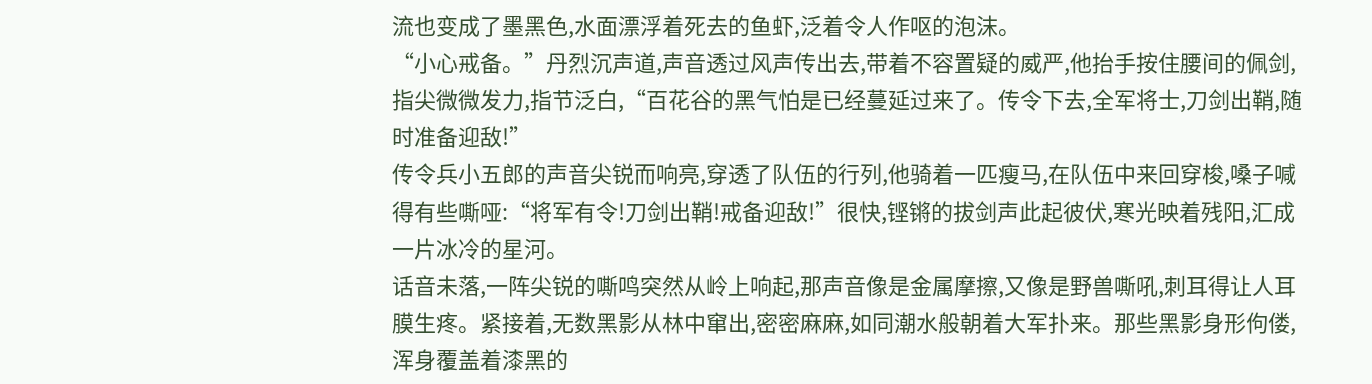流也变成了墨黑色,水面漂浮着死去的鱼虾,泛着令人作呕的泡沫。
“小心戒备。”丹烈沉声道,声音透过风声传出去,带着不容置疑的威严,他抬手按住腰间的佩剑,指尖微微发力,指节泛白,“百花谷的黑气怕是已经蔓延过来了。传令下去,全军将士,刀剑出鞘,随时准备迎敌!”
传令兵小五郎的声音尖锐而响亮,穿透了队伍的行列,他骑着一匹瘦马,在队伍中来回穿梭,嗓子喊得有些嘶哑:“将军有令!刀剑出鞘!戒备迎敌!”很快,铿锵的拔剑声此起彼伏,寒光映着残阳,汇成一片冰冷的星河。
话音未落,一阵尖锐的嘶鸣突然从岭上响起,那声音像是金属摩擦,又像是野兽嘶吼,刺耳得让人耳膜生疼。紧接着,无数黑影从林中窜出,密密麻麻,如同潮水般朝着大军扑来。那些黑影身形佝偻,浑身覆盖着漆黑的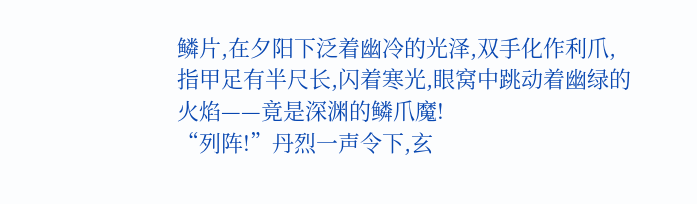鳞片,在夕阳下泛着幽冷的光泽,双手化作利爪,指甲足有半尺长,闪着寒光,眼窝中跳动着幽绿的火焰——竟是深渊的鳞爪魔!
“列阵!”丹烈一声令下,玄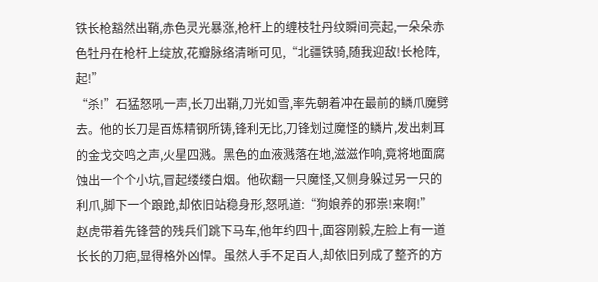铁长枪豁然出鞘,赤色灵光暴涨,枪杆上的缠枝牡丹纹瞬间亮起,一朵朵赤色牡丹在枪杆上绽放,花瓣脉络清晰可见,“北疆铁骑,随我迎敌!长枪阵,起!”
“杀!”石猛怒吼一声,长刀出鞘,刀光如雪,率先朝着冲在最前的鳞爪魔劈去。他的长刀是百炼精钢所铸,锋利无比,刀锋划过魔怪的鳞片,发出刺耳的金戈交鸣之声,火星四溅。黑色的血液溅落在地,滋滋作响,竟将地面腐蚀出一个个小坑,冒起缕缕白烟。他砍翻一只魔怪,又侧身躲过另一只的利爪,脚下一个踉跄,却依旧站稳身形,怒吼道:“狗娘养的邪祟!来啊!”
赵虎带着先锋营的残兵们跳下马车,他年约四十,面容刚毅,左脸上有一道长长的刀疤,显得格外凶悍。虽然人手不足百人,却依旧列成了整齐的方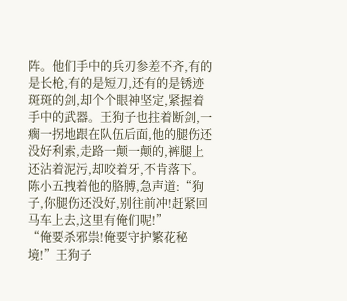阵。他们手中的兵刃参差不齐,有的是长枪,有的是短刀,还有的是锈迹斑斑的剑,却个个眼神坚定,紧握着手中的武器。王狗子也拄着断剑,一瘸一拐地跟在队伍后面,他的腿伤还没好利索,走路一颠一颠的,裤腿上还沾着泥污,却咬着牙,不肯落下。陈小五拽着他的胳膊,急声道:“狗子,你腿伤还没好,别往前冲!赶紧回马车上去,这里有俺们呢!”
“俺要杀邪祟!俺要守护繁花秘境!”王狗子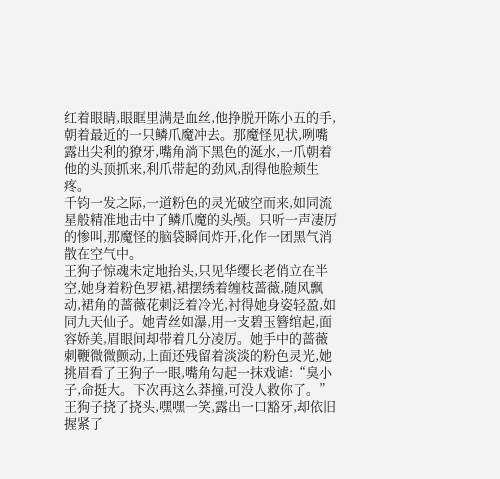红着眼睛,眼眶里满是血丝,他挣脱开陈小五的手,朝着最近的一只鳞爪魔冲去。那魔怪见状,咧嘴露出尖利的獠牙,嘴角淌下黑色的涎水,一爪朝着他的头顶抓来,利爪带起的劲风,刮得他脸颊生疼。
千钧一发之际,一道粉色的灵光破空而来,如同流星般精准地击中了鳞爪魔的头颅。只听一声凄厉的惨叫,那魔怪的脑袋瞬间炸开,化作一团黑气消散在空气中。
王狗子惊魂未定地抬头,只见华缨长老俏立在半空,她身着粉色罗裙,裙摆绣着缠枝蔷薇,随风飘动,裙角的蔷薇花刺泛着冷光,衬得她身姿轻盈,如同九天仙子。她青丝如瀑,用一支碧玉簪绾起,面容娇美,眉眼间却带着几分凌厉。她手中的蔷薇刺鞭微微颤动,上面还残留着淡淡的粉色灵光,她挑眉看了王狗子一眼,嘴角勾起一抹戏谑:“臭小子,命挺大。下次再这么莽撞,可没人救你了。”
王狗子挠了挠头,嘿嘿一笑,露出一口豁牙,却依旧握紧了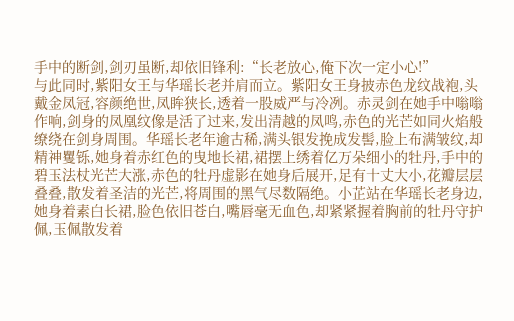手中的断剑,剑刃虽断,却依旧锋利:“长老放心,俺下次一定小心!”
与此同时,紫阳女王与华瑶长老并肩而立。紫阳女王身披赤色龙纹战袍,头戴金凤冠,容颜绝世,凤眸狭长,透着一股威严与冷冽。赤灵剑在她手中嗡嗡作响,剑身的凤凰纹像是活了过来,发出清越的凤鸣,赤色的光芒如同火焰般缭绕在剑身周围。华瑶长老年逾古稀,满头银发挽成发髻,脸上布满皱纹,却精神矍铄,她身着赤红色的曳地长裙,裙摆上绣着亿万朵细小的牡丹,手中的碧玉法杖光芒大涨,赤色的牡丹虚影在她身后展开,足有十丈大小,花瓣层层叠叠,散发着圣洁的光芒,将周围的黑气尽数隔绝。小芷站在华瑶长老身边,她身着素白长裙,脸色依旧苍白,嘴唇毫无血色,却紧紧握着胸前的牡丹守护佩,玉佩散发着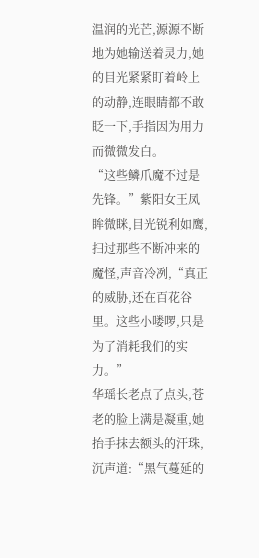温润的光芒,源源不断地为她输送着灵力,她的目光紧紧盯着岭上的动静,连眼睛都不敢眨一下,手指因为用力而微微发白。
“这些鳞爪魔不过是先锋。”紫阳女王凤眸微眯,目光锐利如鹰,扫过那些不断冲来的魔怪,声音冷冽,“真正的威胁,还在百花谷里。这些小喽啰,只是为了消耗我们的实力。”
华瑶长老点了点头,苍老的脸上满是凝重,她抬手抹去额头的汗珠,沉声道:“黑气蔓延的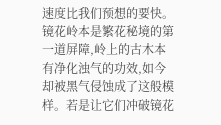速度比我们预想的要快。镜花岭本是繁花秘境的第一道屏障,岭上的古木本有净化浊气的功效,如今却被黑气侵蚀成了这般模样。若是让它们冲破镜花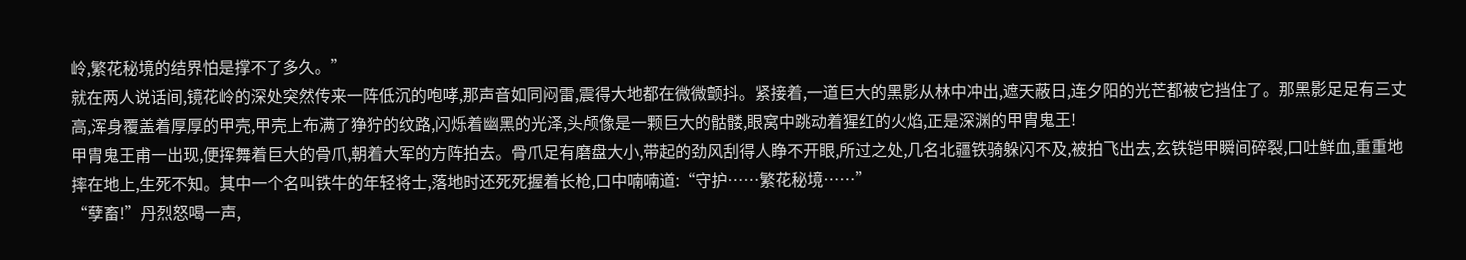岭,繁花秘境的结界怕是撑不了多久。”
就在两人说话间,镜花岭的深处突然传来一阵低沉的咆哮,那声音如同闷雷,震得大地都在微微颤抖。紧接着,一道巨大的黑影从林中冲出,遮天蔽日,连夕阳的光芒都被它挡住了。那黑影足足有三丈高,浑身覆盖着厚厚的甲壳,甲壳上布满了狰狞的纹路,闪烁着幽黑的光泽,头颅像是一颗巨大的骷髅,眼窝中跳动着猩红的火焰,正是深渊的甲胄鬼王!
甲胄鬼王甫一出现,便挥舞着巨大的骨爪,朝着大军的方阵拍去。骨爪足有磨盘大小,带起的劲风刮得人睁不开眼,所过之处,几名北疆铁骑躲闪不及,被拍飞出去,玄铁铠甲瞬间碎裂,口吐鲜血,重重地摔在地上,生死不知。其中一个名叫铁牛的年轻将士,落地时还死死握着长枪,口中喃喃道:“守护……繁花秘境……”
“孽畜!”丹烈怒喝一声,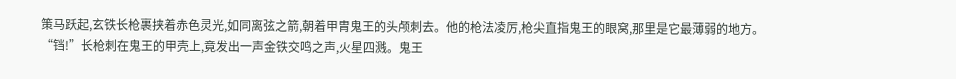策马跃起,玄铁长枪裹挟着赤色灵光,如同离弦之箭,朝着甲胄鬼王的头颅刺去。他的枪法凌厉,枪尖直指鬼王的眼窝,那里是它最薄弱的地方。
“铛!”长枪刺在鬼王的甲壳上,竟发出一声金铁交鸣之声,火星四溅。鬼王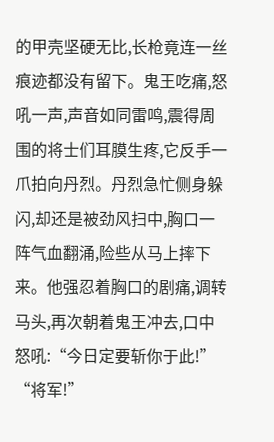的甲壳坚硬无比,长枪竟连一丝痕迹都没有留下。鬼王吃痛,怒吼一声,声音如同雷鸣,震得周围的将士们耳膜生疼,它反手一爪拍向丹烈。丹烈急忙侧身躲闪,却还是被劲风扫中,胸口一阵气血翻涌,险些从马上摔下来。他强忍着胸口的剧痛,调转马头,再次朝着鬼王冲去,口中怒吼:“今日定要斩你于此!”
“将军!”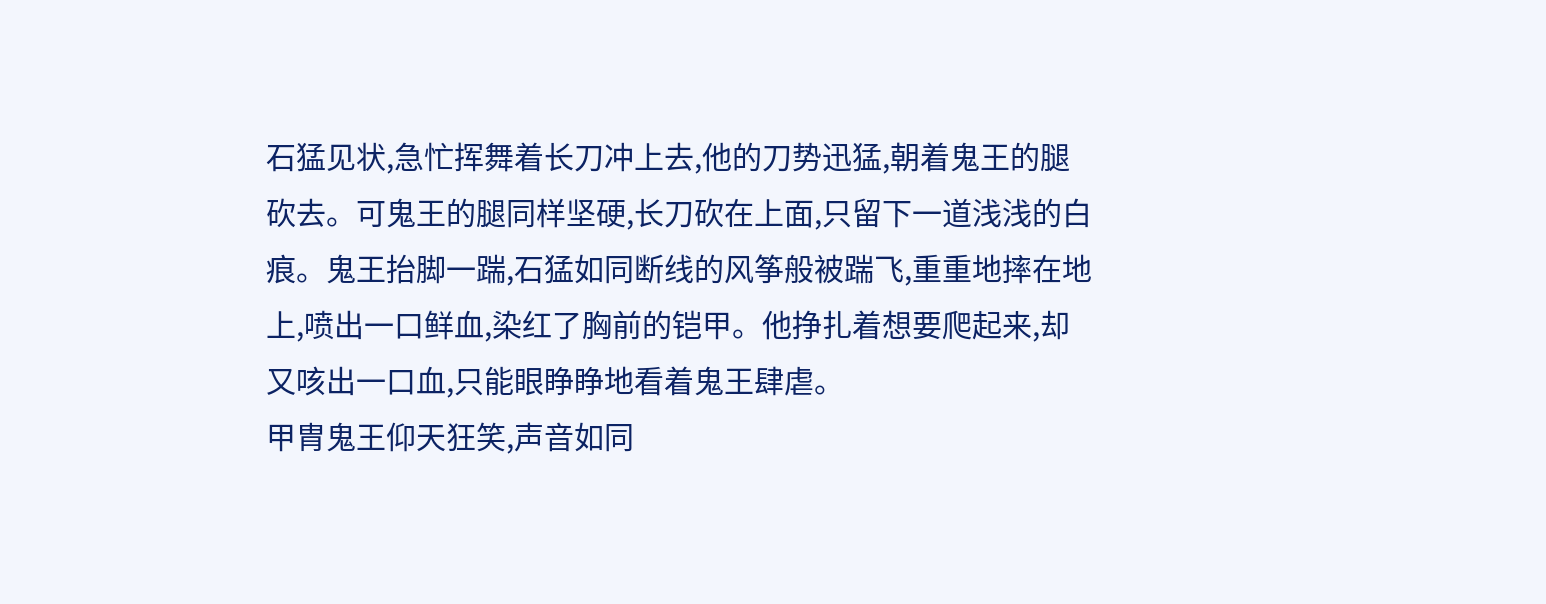石猛见状,急忙挥舞着长刀冲上去,他的刀势迅猛,朝着鬼王的腿砍去。可鬼王的腿同样坚硬,长刀砍在上面,只留下一道浅浅的白痕。鬼王抬脚一踹,石猛如同断线的风筝般被踹飞,重重地摔在地上,喷出一口鲜血,染红了胸前的铠甲。他挣扎着想要爬起来,却又咳出一口血,只能眼睁睁地看着鬼王肆虐。
甲胄鬼王仰天狂笑,声音如同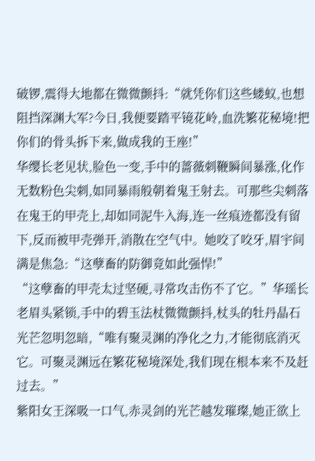破锣,震得大地都在微微颤抖:“就凭你们这些蝼蚁,也想阻挡深渊大军?今日,我便要踏平镜花岭,血洗繁花秘境!把你们的骨头拆下来,做成我的王座!”
华缨长老见状,脸色一变,手中的蔷薇刺鞭瞬间暴涨,化作无数粉色尖刺,如同暴雨般朝着鬼王射去。可那些尖刺落在鬼王的甲壳上,却如同泥牛入海,连一丝痕迹都没有留下,反而被甲壳弹开,消散在空气中。她咬了咬牙,眉宇间满是焦急:“这孽畜的防御竟如此强悍!”
“这孽畜的甲壳太过坚硬,寻常攻击伤不了它。”华瑶长老眉头紧锁,手中的碧玉法杖微微颤抖,杖头的牡丹晶石光芒忽明忽暗,“唯有聚灵渊的净化之力,才能彻底消灭它。可聚灵渊远在繁花秘境深处,我们现在根本来不及赶过去。”
紫阳女王深吸一口气,赤灵剑的光芒越发璀璨,她正欲上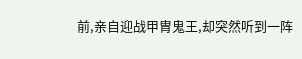前,亲自迎战甲胄鬼王,却突然听到一阵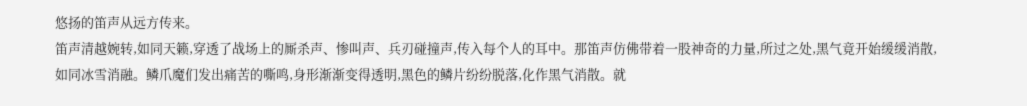悠扬的笛声从远方传来。
笛声清越婉转,如同天籁,穿透了战场上的厮杀声、惨叫声、兵刃碰撞声,传入每个人的耳中。那笛声仿佛带着一股神奇的力量,所过之处,黑气竟开始缓缓消散,如同冰雪消融。鳞爪魔们发出痛苦的嘶鸣,身形渐渐变得透明,黑色的鳞片纷纷脱落,化作黑气消散。就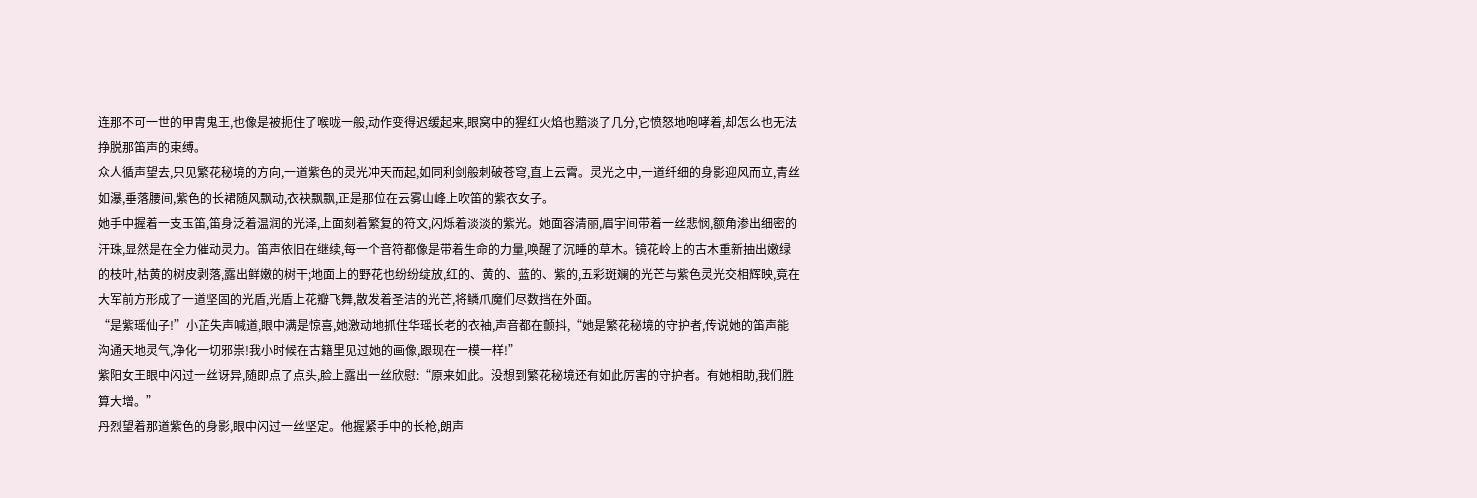连那不可一世的甲胄鬼王,也像是被扼住了喉咙一般,动作变得迟缓起来,眼窝中的猩红火焰也黯淡了几分,它愤怒地咆哮着,却怎么也无法挣脱那笛声的束缚。
众人循声望去,只见繁花秘境的方向,一道紫色的灵光冲天而起,如同利剑般刺破苍穹,直上云霄。灵光之中,一道纤细的身影迎风而立,青丝如瀑,垂落腰间,紫色的长裙随风飘动,衣袂飘飘,正是那位在云雾山峰上吹笛的紫衣女子。
她手中握着一支玉笛,笛身泛着温润的光泽,上面刻着繁复的符文,闪烁着淡淡的紫光。她面容清丽,眉宇间带着一丝悲悯,额角渗出细密的汗珠,显然是在全力催动灵力。笛声依旧在继续,每一个音符都像是带着生命的力量,唤醒了沉睡的草木。镜花岭上的古木重新抽出嫩绿的枝叶,枯黄的树皮剥落,露出鲜嫩的树干;地面上的野花也纷纷绽放,红的、黄的、蓝的、紫的,五彩斑斓的光芒与紫色灵光交相辉映,竟在大军前方形成了一道坚固的光盾,光盾上花瓣飞舞,散发着圣洁的光芒,将鳞爪魔们尽数挡在外面。
“是紫瑶仙子!”小芷失声喊道,眼中满是惊喜,她激动地抓住华瑶长老的衣袖,声音都在颤抖,“她是繁花秘境的守护者,传说她的笛声能沟通天地灵气,净化一切邪祟!我小时候在古籍里见过她的画像,跟现在一模一样!”
紫阳女王眼中闪过一丝讶异,随即点了点头,脸上露出一丝欣慰:“原来如此。没想到繁花秘境还有如此厉害的守护者。有她相助,我们胜算大增。”
丹烈望着那道紫色的身影,眼中闪过一丝坚定。他握紧手中的长枪,朗声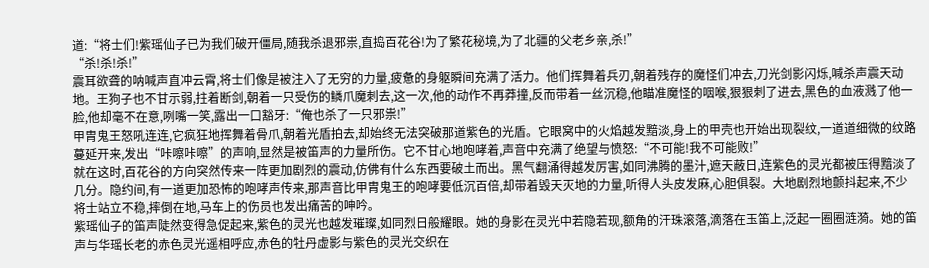道:“将士们!紫瑶仙子已为我们破开僵局,随我杀退邪祟,直捣百花谷!为了繁花秘境,为了北疆的父老乡亲,杀!”
“杀!杀!杀!”
震耳欲聋的呐喊声直冲云霄,将士们像是被注入了无穷的力量,疲惫的身躯瞬间充满了活力。他们挥舞着兵刃,朝着残存的魔怪们冲去,刀光剑影闪烁,喊杀声震天动地。王狗子也不甘示弱,拄着断剑,朝着一只受伤的鳞爪魔刺去,这一次,他的动作不再莽撞,反而带着一丝沉稳,他瞄准魔怪的咽喉,狠狠刺了进去,黑色的血液溅了他一脸,他却毫不在意,咧嘴一笑,露出一口豁牙:“俺也杀了一只邪祟!”
甲胄鬼王怒吼连连,它疯狂地挥舞着骨爪,朝着光盾拍去,却始终无法突破那道紫色的光盾。它眼窝中的火焰越发黯淡,身上的甲壳也开始出现裂纹,一道道细微的纹路蔓延开来,发出“咔嚓咔嚓”的声响,显然是被笛声的力量所伤。它不甘心地咆哮着,声音中充满了绝望与愤怒:“不可能!我不可能败!”
就在这时,百花谷的方向突然传来一阵更加剧烈的震动,仿佛有什么东西要破土而出。黑气翻涌得越发厉害,如同沸腾的墨汁,遮天蔽日,连紫色的灵光都被压得黯淡了几分。隐约间,有一道更加恐怖的咆哮声传来,那声音比甲胄鬼王的咆哮要低沉百倍,却带着毁天灭地的力量,听得人头皮发麻,心胆俱裂。大地剧烈地颤抖起来,不少将士站立不稳,摔倒在地,马车上的伤员也发出痛苦的呻吟。
紫瑶仙子的笛声陡然变得急促起来,紫色的灵光也越发璀璨,如同烈日般耀眼。她的身影在灵光中若隐若现,额角的汗珠滚落,滴落在玉笛上,泛起一圈圈涟漪。她的笛声与华瑶长老的赤色灵光遥相呼应,赤色的牡丹虚影与紫色的灵光交织在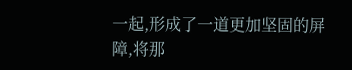一起,形成了一道更加坚固的屏障,将那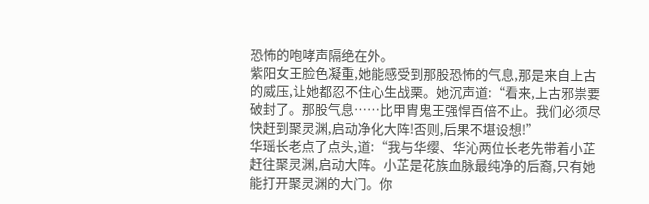恐怖的咆哮声隔绝在外。
紫阳女王脸色凝重,她能感受到那股恐怖的气息,那是来自上古的威压,让她都忍不住心生战栗。她沉声道:“看来,上古邪祟要破封了。那股气息……比甲胄鬼王强悍百倍不止。我们必须尽快赶到聚灵渊,启动净化大阵!否则,后果不堪设想!”
华瑶长老点了点头,道:“我与华缨、华沁两位长老先带着小芷赶往聚灵渊,启动大阵。小芷是花族血脉最纯净的后裔,只有她能打开聚灵渊的大门。你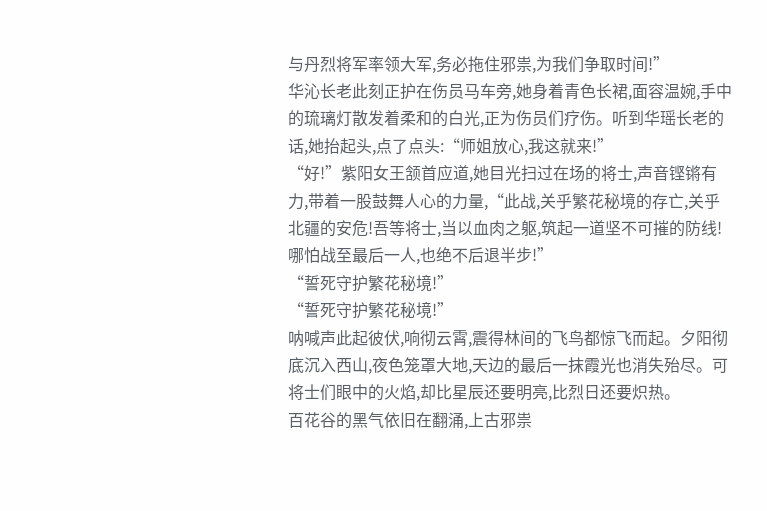与丹烈将军率领大军,务必拖住邪祟,为我们争取时间!”
华沁长老此刻正护在伤员马车旁,她身着青色长裙,面容温婉,手中的琉璃灯散发着柔和的白光,正为伤员们疗伤。听到华瑶长老的话,她抬起头,点了点头:“师姐放心,我这就来!”
“好!”紫阳女王颔首应道,她目光扫过在场的将士,声音铿锵有力,带着一股鼓舞人心的力量,“此战,关乎繁花秘境的存亡,关乎北疆的安危!吾等将士,当以血肉之躯,筑起一道坚不可摧的防线!哪怕战至最后一人,也绝不后退半步!”
“誓死守护繁花秘境!”
“誓死守护繁花秘境!”
呐喊声此起彼伏,响彻云霄,震得林间的飞鸟都惊飞而起。夕阳彻底沉入西山,夜色笼罩大地,天边的最后一抹霞光也消失殆尽。可将士们眼中的火焰,却比星辰还要明亮,比烈日还要炽热。
百花谷的黑气依旧在翻涌,上古邪祟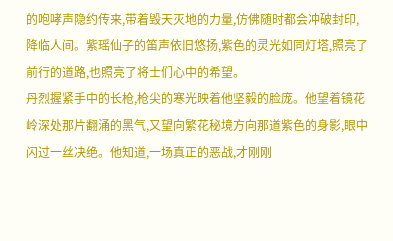的咆哮声隐约传来,带着毁天灭地的力量,仿佛随时都会冲破封印,降临人间。紫瑶仙子的笛声依旧悠扬,紫色的灵光如同灯塔,照亮了前行的道路,也照亮了将士们心中的希望。
丹烈握紧手中的长枪,枪尖的寒光映着他坚毅的脸庞。他望着镜花岭深处那片翻涌的黑气,又望向繁花秘境方向那道紫色的身影,眼中闪过一丝决绝。他知道,一场真正的恶战,才刚刚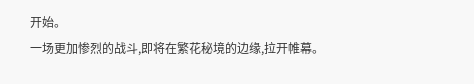开始。
一场更加惨烈的战斗,即将在繁花秘境的边缘,拉开帷幕。